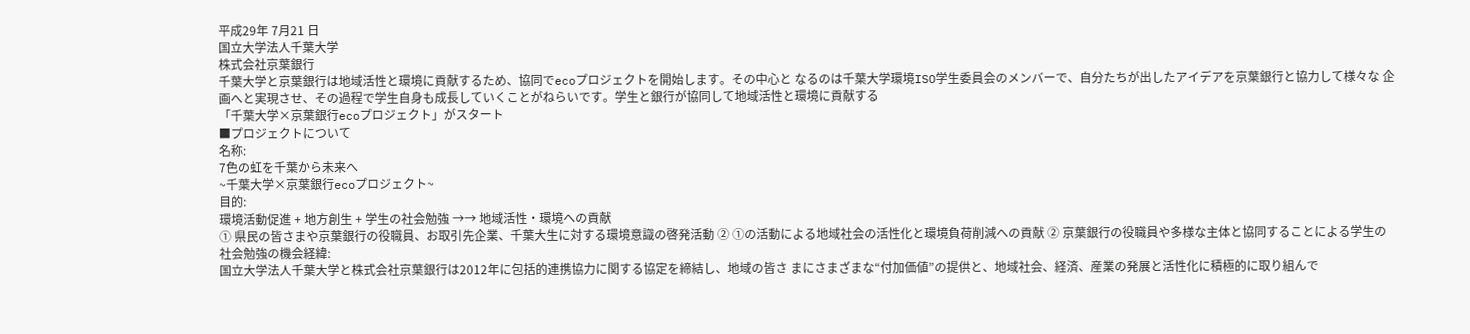平成29年 7月21 日
国立大学法人千葉大学
株式会社京葉銀行
千葉大学と京葉銀行は地域活性と環境に貢献するため、協同でecoプロジェクトを開始します。その中心と なるのは千葉大学環境ISO学生委員会のメンバーで、自分たちが出したアイデアを京葉銀行と協力して様々な 企画へと実現させ、その過程で学生自身も成長していくことがねらいです。学生と銀行が協同して地域活性と環境に貢献する
「千葉大学×京葉銀行ecoプロジェクト」がスタート
■プロジェクトについて
名称:
7色の虹を千葉から未来へ
~千葉大学×京葉銀行ecoプロジェクト~
目的:
環境活動促進 + 地方創生 + 学生の社会勉強 →→ 地域活性・環境への貢献
① 県民の皆さまや京葉銀行の役職員、お取引先企業、千葉大生に対する環境意識の啓発活動 ② ①の活動による地域社会の活性化と環境負荷削減への貢献 ② 京葉銀行の役職員や多様な主体と協同することによる学生の社会勉強の機会経緯:
国立大学法人千葉大学と株式会社京葉銀行は2012年に包括的連携協力に関する協定を締結し、地域の皆さ まにさまざまな“付加価値”の提供と、地域社会、経済、産業の発展と活性化に積極的に取り組んで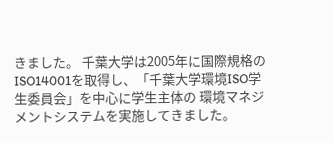きました。 千葉大学は2005年に国際規格のISO14001を取得し、「千葉大学環境ISO学生委員会」を中心に学生主体の 環境マネジメントシステムを実施してきました。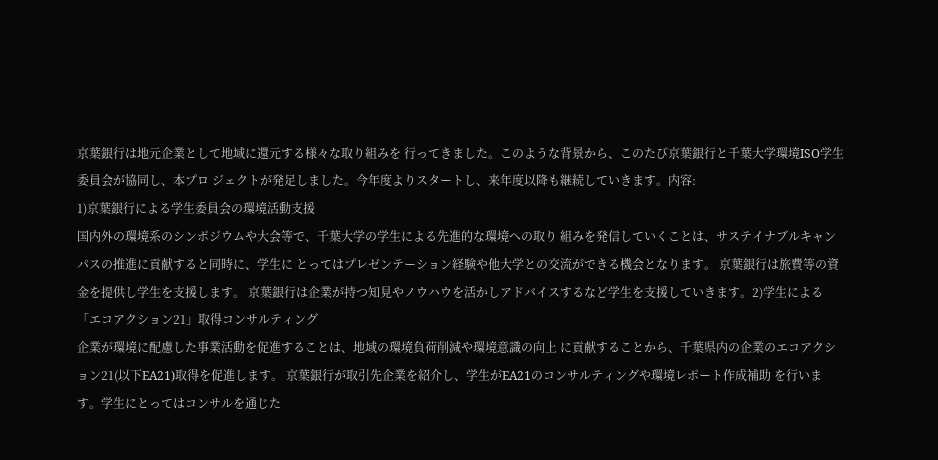京葉銀行は地元企業として地域に還元する様々な取り組みを 行ってきました。このような背景から、このたび京葉銀行と千葉大学環境ISO学生委員会が協同し、本プロ ジェクトが発足しました。今年度よりスタートし、来年度以降も継続していきます。内容:
1)京葉銀行による学生委員会の環境活動支援
国内外の環境系のシンポジウムや大会等で、千葉大学の学生による先進的な環境への取り 組みを発信していくことは、サステイナブルキャンパスの推進に貢献すると同時に、学生に とってはプレゼンテーション経験や他大学との交流ができる機会となります。 京葉銀行は旅費等の資金を提供し学生を支援します。 京葉銀行は企業が持つ知見やノウハウを活かしアドバイスするなど学生を支援していきます。2)学生による「エコアクション21」取得コンサルティング
企業が環境に配慮した事業活動を促進することは、地域の環境負荷削減や環境意識の向上 に貢献することから、千葉県内の企業のエコアクション21(以下EA21)取得を促進します。 京葉銀行が取引先企業を紹介し、学生がEA21のコンサルティングや環境レポート作成補助 を行います。学生にとってはコンサルを通じた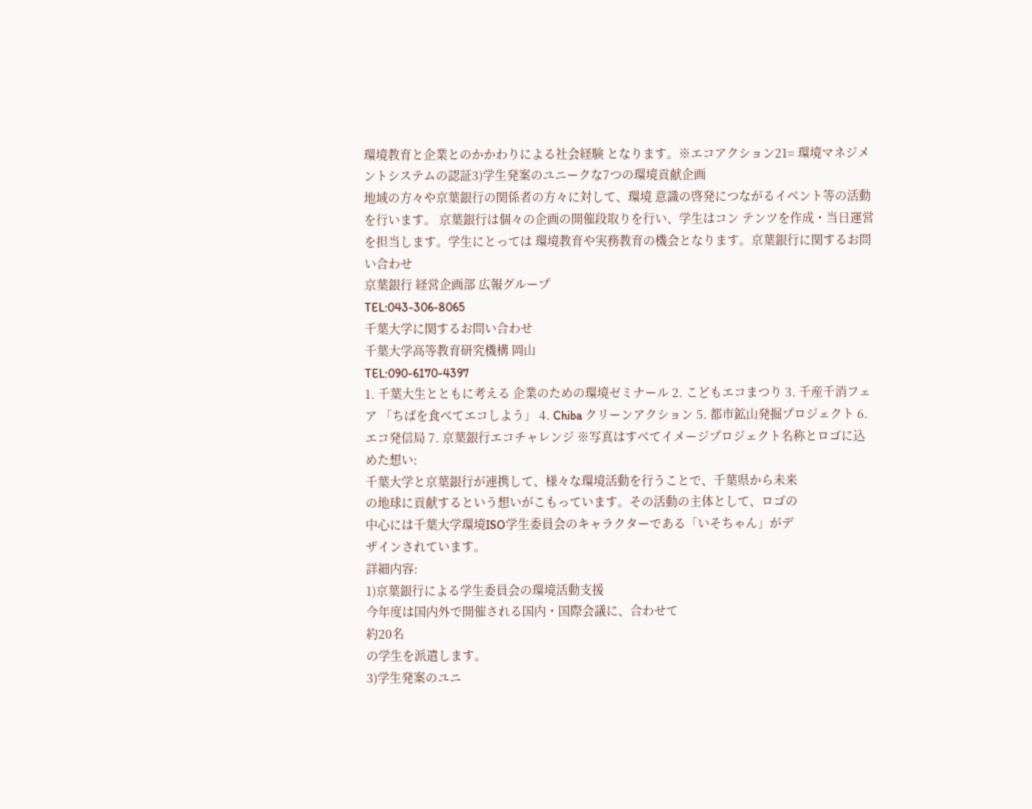環境教育と企業とのかかわりによる社会経験 となります。※エコアクション21= 環境マネジメントシステムの認証3)学生発案のユニークな7つの環境貢献企画
地域の方々や京葉銀行の関係者の方々に対して、環境 意識の啓発につながるイベント等の活動を行います。 京葉銀行は個々の企画の開催段取りを行い、学生はコン テンツを作成・当日運営を担当します。学生にとっては 環境教育や実務教育の機会となります。京葉銀行に関するお問い合わせ
京葉銀行 経営企画部 広報グループ
TEL:043-306-8065
千葉大学に関するお問い合わせ
千葉大学高等教育研究機構 岡山
TEL:090-6170-4397
1. 千葉大生とともに考える 企業のための環境ゼミナール 2. こどもエコまつり 3. 千産千消フェア 「ちばを食べてエコしよう」 4. Chiba クリーンアクション 5. 都市鉱山発掘プロジェクト 6. エコ発信局 7. 京葉銀行エコチャレンジ ※写真はすべてイメージプロジェクト名称とロゴに込めた想い:
千葉大学と京葉銀行が連携して、様々な環境活動を行うことで、千葉県から未来
の地球に貢献するという想いがこもっています。その活動の主体として、ロゴの
中心には千葉大学環境ISO学生委員会のキャラクターである「いそちゃん」がデ
ザインされています。
詳細内容:
1)京葉銀行による学生委員会の環境活動支援
今年度は国内外で開催される国内・国際会議に、合わせて
約20名
の学生を派遣します。
3)学生発案のユニ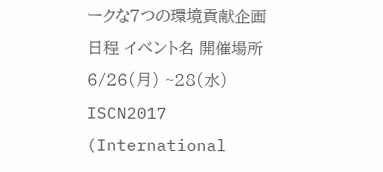ークな7つの環境貢献企画
日程 イベント名 開催場所6/26(月) ~28(水) ISCN2017 (International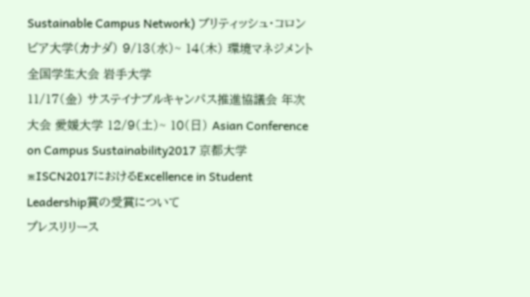Sustainable Campus Network) ブリティッシュ・コロンビア大学(カナダ) 9/13(水)~ 14(木) 環境マネジメント全国学生大会 岩手大学
11/17(金) サステイナブルキャンパス推進協議会 年次大会 愛媛大学 12/9(土)~ 10(日) Asian Conference on Campus Sustainability2017 京都大学
※ISCN2017におけるExcellence in Student Leadership賞の受賞について
プレスリリース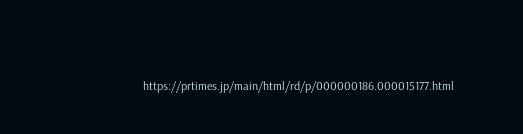https://prtimes.jp/main/html/rd/p/000000186.000015177.html